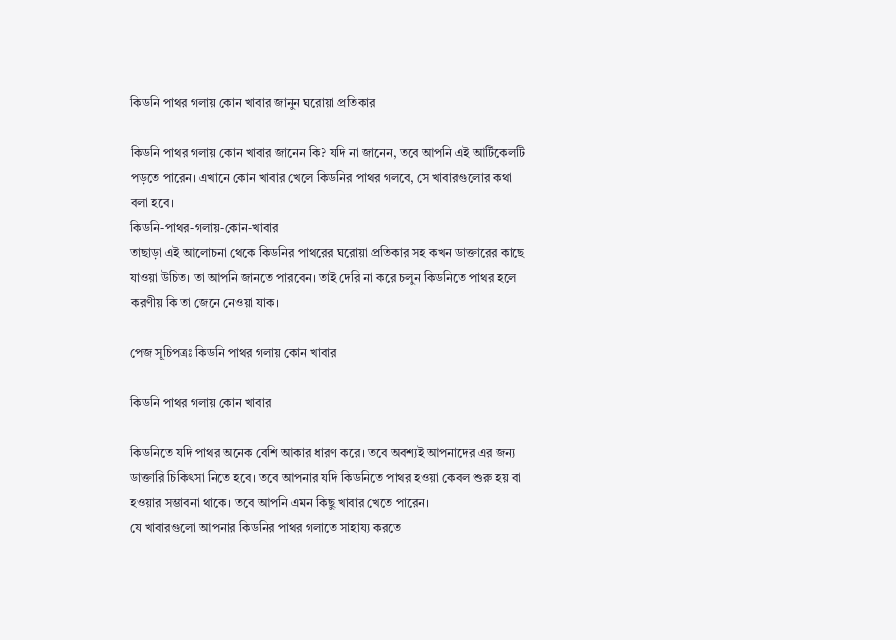কিডনি পাথর গলায় কোন খাবার জানুন ঘরোয়া প্রতিকার

কিডনি পাথর গলায় কোন খাবার জানেন কি? যদি না জানেন, তবে আপনি এই আর্টিকেলটি পড়তে পারেন। এখানে কোন খাবার খেলে কিডনির পাথর গলবে, সে খাবারগুলোর কথা বলা হবে।
কিডনি-পাথর-গলায়-কোন-খাবার
তাছাড়া এই আলোচনা থেকে কিডনির পাথরের ঘরোয়া প্রতিকার সহ কখন ডাক্তারের কাছে যাওয়া উচিত। তা আপনি জানতে পারবেন। তাই দেরি না করে চলুন কিডনিতে পাথর হলে করণীয় কি তা জেনে নেওয়া যাক।

পেজ সূচিপত্রঃ কিডনি পাথর গলায় কোন খাবার

কিডনি পাথর গলায় কোন খাবার

কিডনিতে যদি পাথর অনেক বেশি আকার ধারণ করে। তবে অবশ্যই আপনাদের এর জন্য ডাক্তারি চিকিৎসা নিতে হবে। তবে আপনার যদি কিডনিতে পাথর হওয়া কেবল শুরু হয় বা হওয়ার সম্ভাবনা থাকে। তবে আপনি এমন কিছু খাবার খেতে পারেন।
যে খাবারগুলো আপনার কিডনির পাথর গলাতে সাহায্য করতে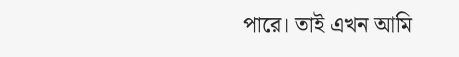পারে। তাই এখন আমি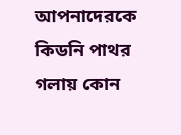আপনাদেরকে কিডনি পাথর গলায় কোন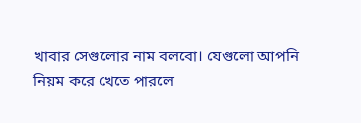খাবার সেগুলোর নাম বলবো। যেগুলো আপনি নিয়ম করে খেতে পারলে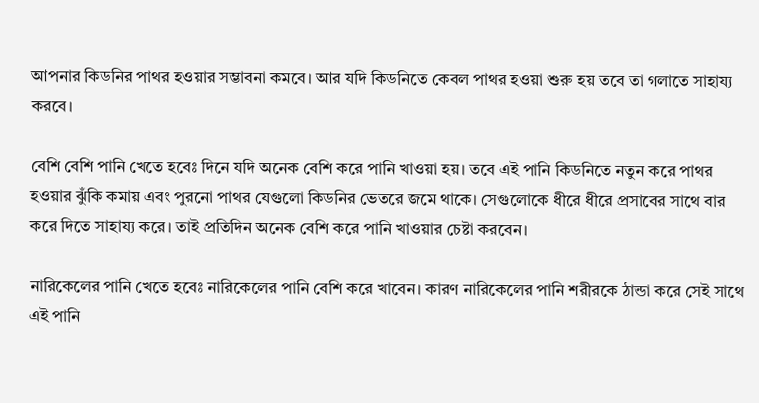আপনার কিডনির পাথর হওয়ার সম্ভাবনা কমবে। আর যদি কিডনিতে কেবল পাথর হওয়া শুরু হয় তবে তা গলাতে সাহায্য করবে।

বেশি বেশি পানি খেতে হবেঃ দিনে যদি অনেক বেশি করে পানি খাওয়া হয়। তবে এই পানি কিডনিতে নতুন করে পাথর হওয়ার ঝুঁকি কমায় এবং পুরনো পাথর যেগুলো কিডনির ভেতরে জমে থাকে। সেগুলোকে ধীরে ধীরে প্রসাবের সাথে বার করে দিতে সাহায্য করে। তাই প্রতিদিন অনেক বেশি করে পানি খাওয়ার চেষ্টা করবেন।

নারিকেলের পানি খেতে হবেঃ নারিকেলের পানি বেশি করে খাবেন। কারণ নারিকেলের পানি শরীরকে ঠান্ডা করে সেই সাথে এই পানি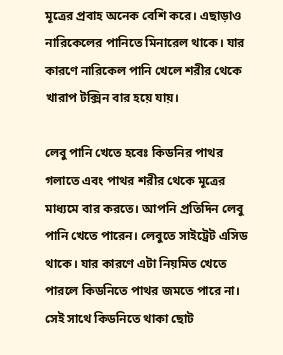মূত্রের প্রবাহ অনেক বেশি করে। এছাড়াও নারিকেলের পানিতে মিনারেল থাকে। যার কারণে নারিকেল পানি খেলে শরীর থেকে খারাপ টক্সিন বার হয়ে যায়।

লেবু পানি খেতে হবেঃ কিডনির পাথর গলাতে এবং পাথর শরীর থেকে মূত্রের মাধ্যমে বার করতে। আপনি প্রতিদিন লেবু পানি খেতে পারেন। লেবুতে সাইট্রেট এসিড থাকে। যার কারণে এটা নিয়মিত খেতে পারলে কিডনিতে পাথর জমতে পারে না। সেই সাথে কিডনিতে থাকা ছোট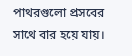পাথরগুলো প্রসবের সাথে বার হয়ে যায়।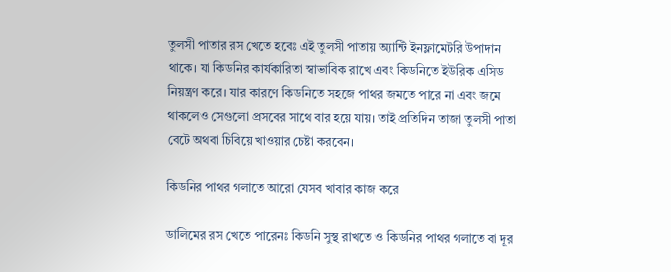তুলসী পাতার রস খেতে হবেঃ এই তুলসী পাতায় অ্যান্টি ইনফ্লামেটরি উপাদান থাকে। যা কিডনির কার্যকারিতা স্বাভাবিক রাখে এবং কিডনিতে ইউরিক এসিড নিয়ন্ত্রণ করে। যার কারণে কিডনিতে সহজে পাথর জমতে পারে না এবং জমে থাকলেও সেগুলো প্রসবের সাথে বার হয়ে যায়। তাই প্রতিদিন তাজা তুলসী পাতা বেটে অথবা চিবিয়ে খাওয়ার চেষ্টা করবেন।

কিডনির পাথর গলাতে আরো যেসব খাবার কাজ করে

ডালিমের রস খেতে পারেনঃ কিডনি সুস্থ রাখতে ও কিডনির পাথর গলাতে বা দূর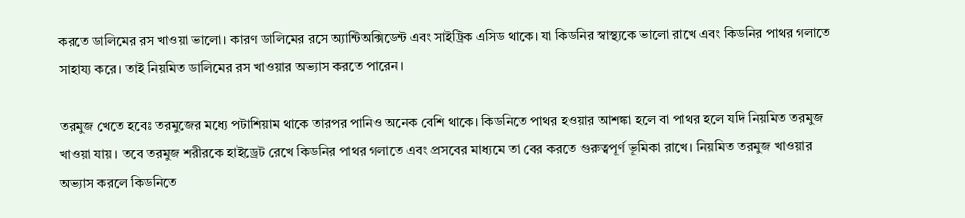করতে ডালিমের রস খাওয়া ভালো। কারণ ডালিমের রসে অ্যান্টিঅক্সিডেন্ট এবং সাইট্রিক এসিড থাকে। যা কিডনির স্বাস্থ্যকে ভালো রাখে এবং কিডনির পাথর গলাতে সাহায্য করে। তাই নিয়মিত ডালিমের রস খাওয়ার অভ্যাস করতে পারেন।

তরমুজ খেতে হবেঃ তরমুজের মধ্যে পটাশিয়াম থাকে তারপর পানিও অনেক বেশি থাকে। কিডনিতে পাথর হওয়ার আশঙ্কা হলে বা পাথর হলে যদি নিয়মিত তরমুজ খাওয়া যায়। তবে তরমুজ শরীরকে হাইড্রেট রেখে কিডনির পাথর গলাতে এবং প্রসবের মাধ্যমে তা বের করতে গুরুত্বপূর্ণ ভূমিকা রাখে। নিয়মিত তরমুজ খাওয়ার অভ্যাস করলে কিডনিতে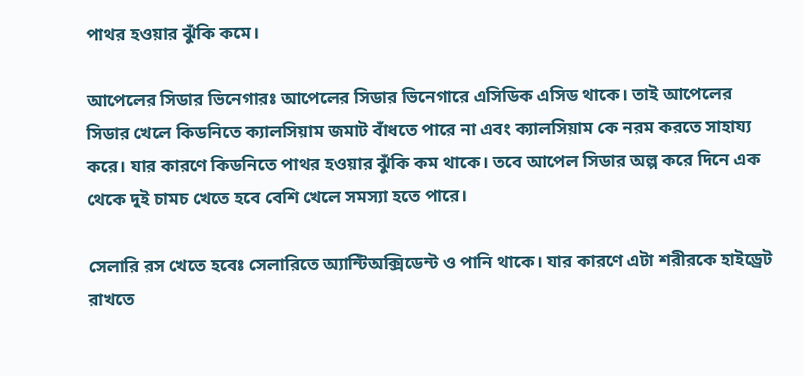পাথর হওয়ার ঝুঁকি কমে।

আপেলের সিডার ভিনেগারঃ আপেলের সিডার ভিনেগারে এসিডিক এসিড থাকে। তাই আপেলের সিডার খেলে কিডনিতে ক্যালসিয়াম জমাট বাঁধতে পারে না এবং ক্যালসিয়াম কে নরম করতে সাহায্য করে। যার কারণে কিডনিতে পাথর হওয়ার ঝুঁকি কম থাকে। তবে আপেল সিডার অল্প করে দিনে এক থেকে দুই চামচ খেতে হবে বেশি খেলে সমস্যা হতে পারে।

সেলারি রস খেতে হবেঃ সেলারিতে অ্যান্টিঅক্সিডেন্ট ও পানি থাকে। যার কারণে এটা শরীরকে হাইড্রেট রাখতে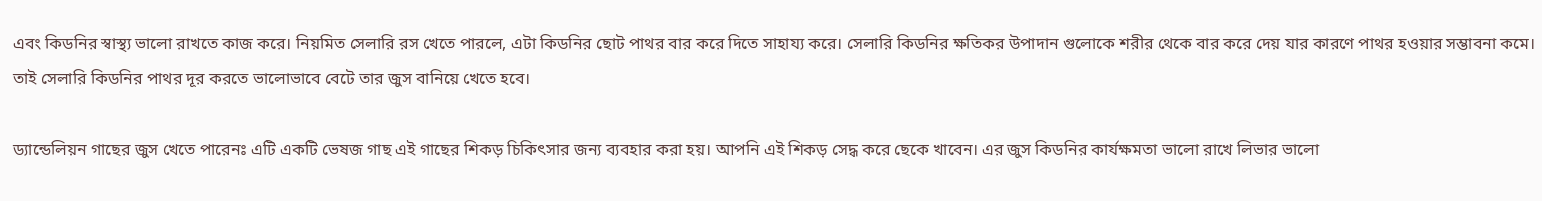এবং কিডনির স্বাস্থ্য ভালো রাখতে কাজ করে। নিয়মিত সেলারি রস খেতে পারলে, এটা কিডনির ছোট পাথর বার করে দিতে সাহায্য করে। সেলারি কিডনির ক্ষতিকর উপাদান গুলোকে শরীর থেকে বার করে দেয় যার কারণে পাথর হওয়ার সম্ভাবনা কমে। তাই সেলারি কিডনির পাথর দূর করতে ভালোভাবে বেটে তার জুস বানিয়ে খেতে হবে।

ড্যান্ডেলিয়ন গাছের জুস খেতে পারেনঃ এটি একটি ভেষজ গাছ এই গাছের শিকড় চিকিৎসার জন্য ব্যবহার করা হয়। আপনি এই শিকড় সেদ্ধ করে ছেকে খাবেন। এর জুস কিডনির কার্যক্ষমতা ভালো রাখে লিভার ভালো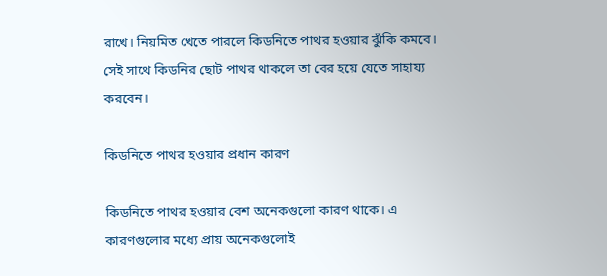রাখে। নিয়মিত খেতে পারলে কিডনিতে পাথর হওয়ার ঝুঁকি কমবে। সেই সাথে কিডনির ছোট পাথর থাকলে তা বের হয়ে যেতে সাহায্য করবেন।

কিডনিতে পাথর হওয়ার প্রধান কারণ

কিডনিতে পাথর হওয়ার বেশ অনেকগুলো কারণ থাকে। এ কারণগুলোর মধ্যে প্রায় অনেকগুলোই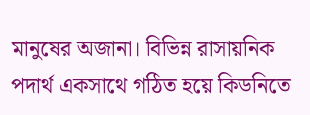মানুষের অজানা। বিভিন্ন রাসায়নিক পদার্থ একসাথে গঠিত হয়ে কিডনিতে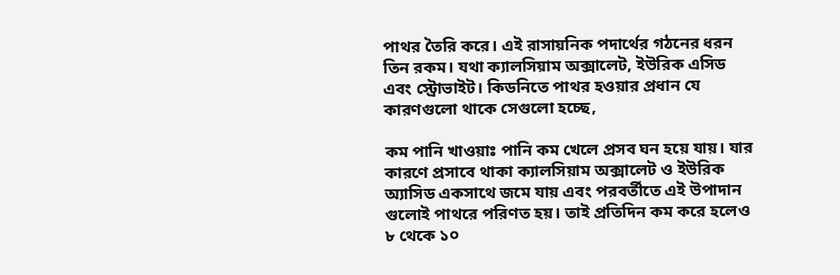পাথর তৈরি করে। এই রাসায়নিক পদার্থের গঠনের ধরন তিন রকম। যথা ক্যালসিয়াম অক্সালেট, ইউরিক এসিড এবং স্ট্রোভাইট। কিডনিতে পাথর হওয়ার প্রধান যে কারণগুলো থাকে সেগুলো হচ্ছে,

কম পানি খাওয়াঃ পানি কম খেলে প্রসব ঘন হয়ে যায়। যার কারণে প্রসাবে থাকা ক্যালসিয়াম অক্সালেট ও ইউরিক অ্যাসিড একসাথে জমে যায় এবং পরবর্তীতে এই উপাদান গুলোই পাথরে পরিণত হয়। তাই প্রতিদিন কম করে হলেও ৮ থেকে ১০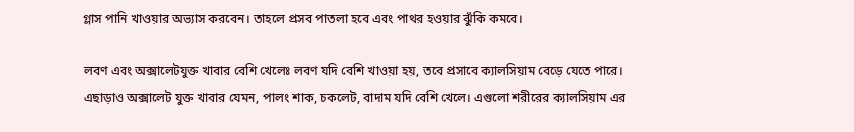গ্লাস পানি খাওয়ার অভ্যাস করবেন। তাহলে প্রসব পাতলা হবে এবং পাথর হওয়ার ঝুঁকি কমবে।

লবণ এবং অক্সালেটযুক্ত খাবার বেশি খেলেঃ লবণ যদি বেশি খাওয়া হয়, তবে প্রসাবে ক্যালসিয়াম বেড়ে যেতে পারে। এছাড়াও অক্সালেট যুক্ত খাবার যেমন, পালং শাক, চকলেট, বাদাম যদি বেশি খেলে। এগুলো শরীরের ক্যালসিয়াম এর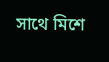সাথে মিশে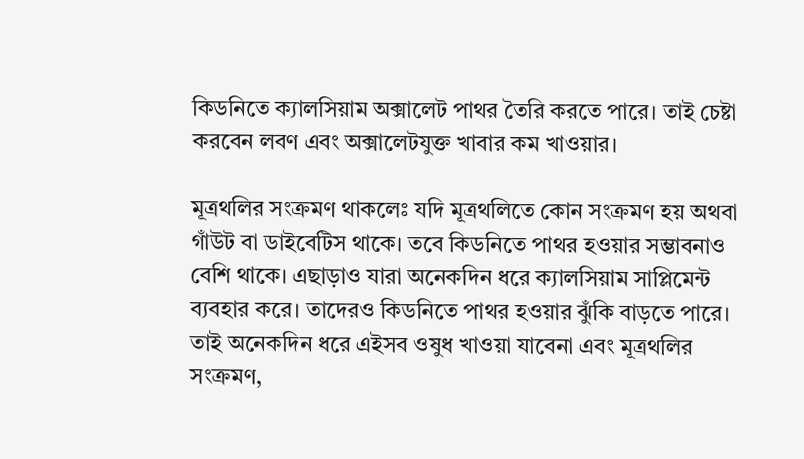কিডনিতে ক্যালসিয়াম অক্সালেট পাথর তৈরি করতে পারে। তাই চেষ্টা করবেন লবণ এবং অক্সালেটযুক্ত খাবার কম খাওয়ার।

মূত্রথলির সংক্রমণ থাকলেঃ যদি মূত্রথলিতে কোন সংক্রমণ হয় অথবা গাঁউট বা ডাইবেটিস থাকে। তবে কিডনিতে পাথর হওয়ার সম্ভাবনাও বেশি থাকে। এছাড়াও যারা অনেকদিন ধরে ক্যালসিয়াম সাপ্লিমেন্ট ব্যবহার করে। তাদেরও কিডনিতে পাথর হওয়ার ঝুঁকি বাড়তে পারে। তাই অনেকদিন ধরে এইসব ওষুধ খাওয়া যাবেনা এবং মূত্রথলির সংক্রমণ,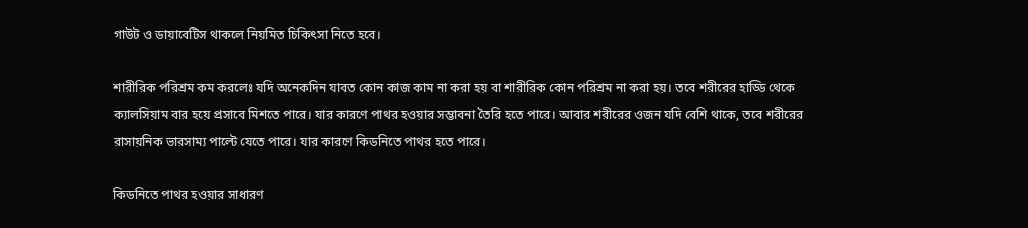গাউট ও ডায়াবেটিস থাকলে নিয়মিত চিকিৎসা নিতে হবে।

শারীরিক পরিশ্রম কম করলেঃ যদি অনেকদিন যাবত কোন কাজ কাম না করা হয় বা শারীরিক কোন পরিশ্রম না করা হয়। তবে শরীরের হাড্ডি থেকে ক্যালসিয়াম বার হয়ে প্রসাবে মিশতে পারে। যার কারণে পাথর হওয়ার সম্ভাবনা তৈরি হতে পারে। আবার শরীরের ওজন যদি বেশি থাকে, তবে শরীরের রাসায়নিক ভারসাম্য পাল্টে যেতে পারে। যার কারণে কিডনিতে পাথর হতে পারে।

কিডনিতে পাথর হওয়ার সাধারণ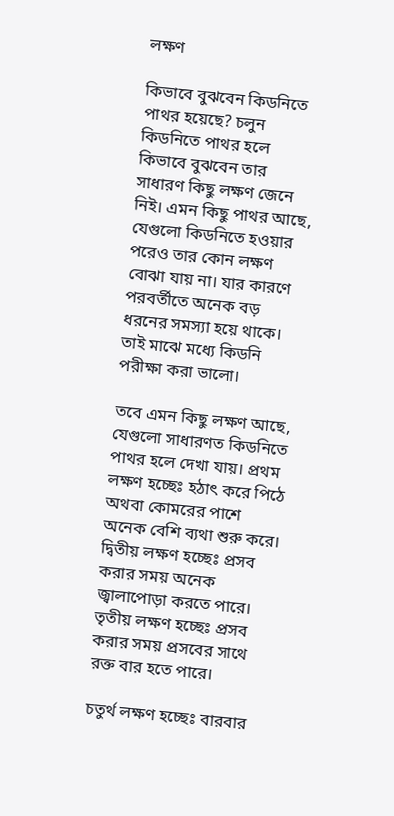লক্ষণ

কিভাবে বুঝবেন কিডনিতে পাথর হয়েছে? চলুন কিডনিতে পাথর হলে কিভাবে বুঝবেন তার সাধারণ কিছু লক্ষণ জেনে নিই। এমন কিছু পাথর আছে, যেগুলো কিডনিতে হওয়ার পরেও তার কোন লক্ষণ বোঝা যায় না। যার কারণে পরবর্তীতে অনেক বড় ধরনের সমস্যা হয়ে থাকে। তাই মাঝে মধ্যে কিডনি পরীক্ষা করা ভালো।

তবে এমন কিছু লক্ষণ আছে, যেগুলো সাধারণত কিডনিতে পাথর হলে দেখা যায়। প্রথম লক্ষণ হচ্ছেঃ হঠাৎ করে পিঠে অথবা কোমরের পাশে অনেক বেশি ব্যথা শুরু করে। দ্বিতীয় লক্ষণ হচ্ছেঃ প্রসব করার সময় অনেক জ্বালাপোড়া করতে পারে। তৃতীয় লক্ষণ হচ্ছেঃ প্রসব করার সময় প্রসবের সাথে রক্ত বার হতে পারে।

চতুর্থ লক্ষণ হচ্ছেঃ বারবার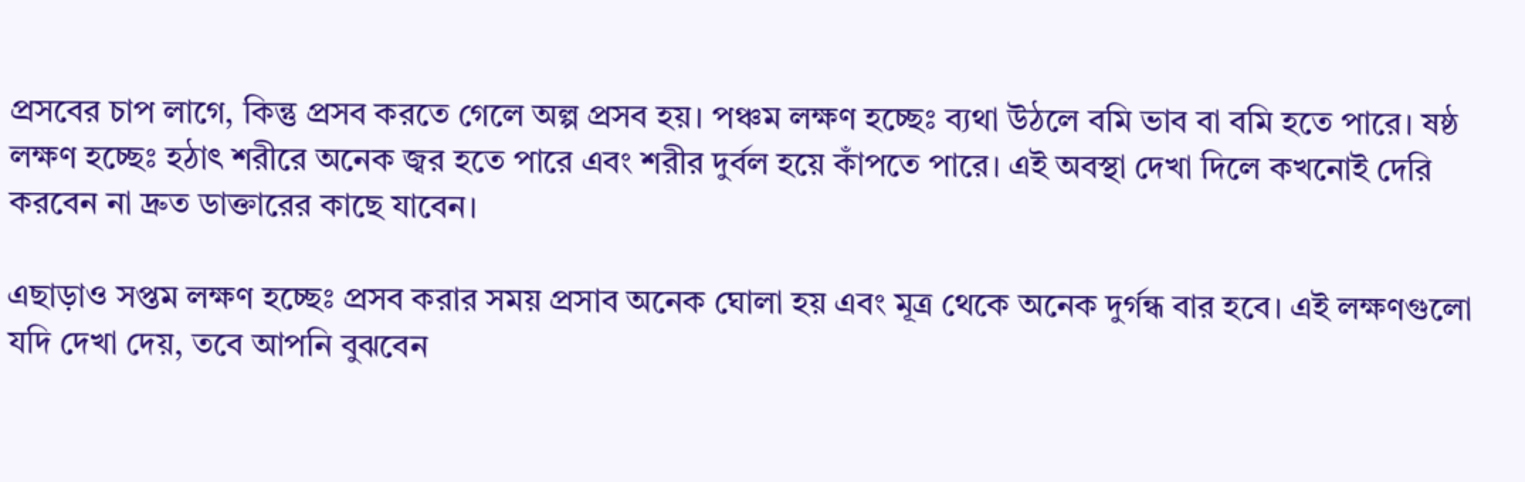প্রসবের চাপ লাগে, কিন্তু প্রসব করতে গেলে অল্প প্রসব হয়। পঞ্চম লক্ষণ হচ্ছেঃ ব্যথা উঠলে বমি ভাব বা বমি হতে পারে। ষষ্ঠ লক্ষণ হচ্ছেঃ হঠাৎ শরীরে অনেক জ্বর হতে পারে এবং শরীর দুর্বল হয়ে কাঁপতে পারে। এই অবস্থা দেখা দিলে কখনোই দেরি করবেন না দ্রুত ডাক্তারের কাছে যাবেন।

এছাড়াও সপ্তম লক্ষণ হচ্ছেঃ প্রসব করার সময় প্রসাব অনেক ঘোলা হয় এবং মূত্র থেকে অনেক দুর্গন্ধ বার হবে। এই লক্ষণগুলো যদি দেখা দেয়, তবে আপনি বুঝবেন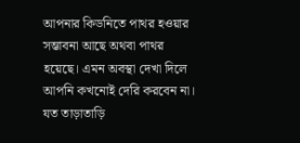আপনার কিডনিতে পাথর হওয়ার সম্ভাবনা আছে অথবা পাথর হয়েছে। এমন অবস্থা দেখা দিলে আপনি কখনোই দেরি করবেন না। যত তাড়াতাড়ি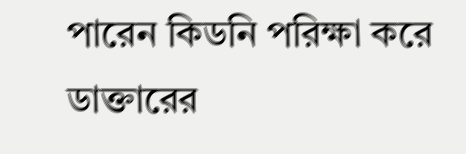পারেন কিডনি পরিক্ষা করে ডাক্তারের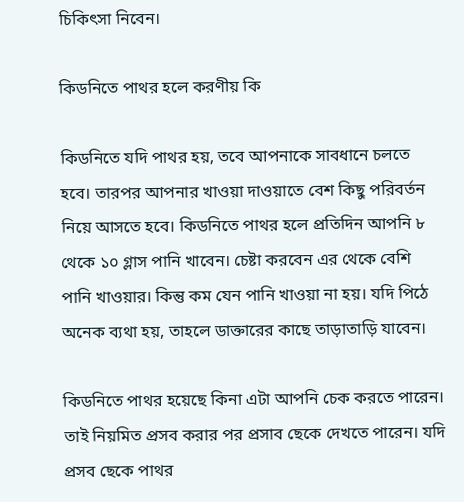চিকিৎসা নিবেন।

কিডনিতে পাথর হলে করণীয় কি

কিডনিতে যদি পাথর হয়, তবে আপনাকে সাবধানে চলতে হবে। তারপর আপনার খাওয়া দাওয়াতে বেশ কিছু পরিবর্তন নিয়ে আসতে হবে। কিডনিতে পাথর হলে প্রতিদিন আপনি ৮ থেকে ১০ গ্লাস পানি খাবেন। চেষ্টা করবেন এর থেকে বেশি পানি খাওয়ার। কিন্তু কম যেন পানি খাওয়া না হয়। যদি পিঠে অনেক ব্যথা হয়, তাহলে ডাক্তারের কাছে তাড়াতাড়ি যাবেন।

কিডনিতে পাথর হয়েছে কিনা এটা আপনি চেক করতে পারেন। তাই নিয়মিত প্রসব করার পর প্রসাব ছেকে দেখতে পারেন। যদি প্রসব ছেকে পাথর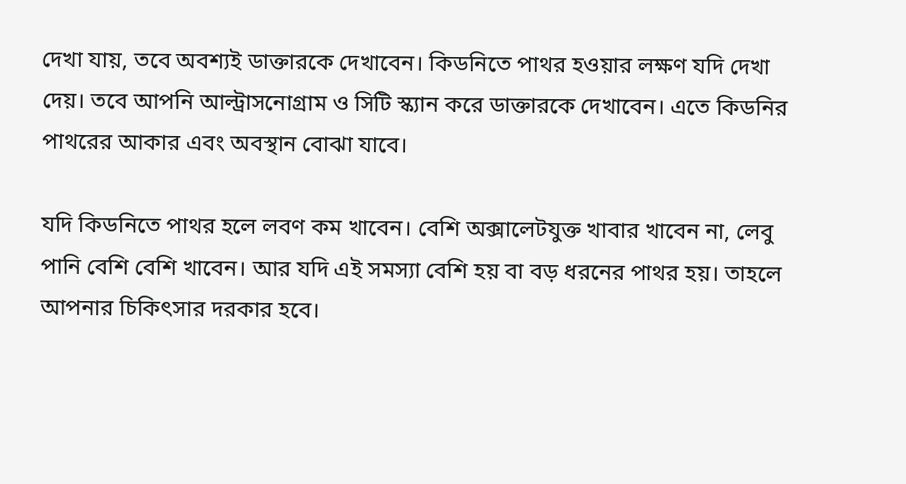দেখা যায়, তবে অবশ্যই ডাক্তারকে দেখাবেন। কিডনিতে পাথর হওয়ার লক্ষণ যদি দেখা দেয়। তবে আপনি আল্ট্রাসনোগ্রাম ও সিটি স্ক্যান করে ডাক্তারকে দেখাবেন। এতে কিডনির পাথরের আকার এবং অবস্থান বোঝা যাবে।

যদি কিডনিতে পাথর হলে লবণ কম খাবেন। বেশি অক্সালেটযুক্ত খাবার খাবেন না, লেবু পানি বেশি বেশি খাবেন। আর যদি এই সমস্যা বেশি হয় বা বড় ধরনের পাথর হয়। তাহলে আপনার চিকিৎসার দরকার হবে।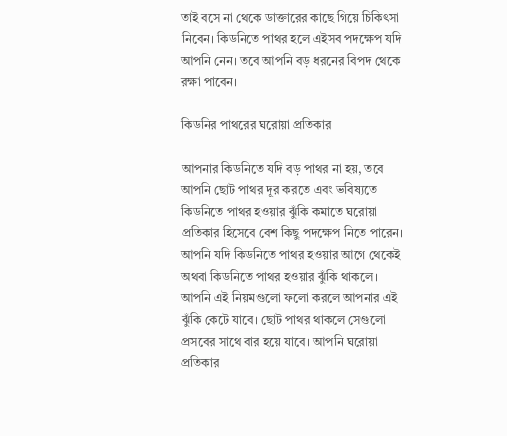তাই বসে না থেকে ডাক্তারের কাছে গিয়ে চিকিৎসা নিবেন। কিডনিতে পাথর হলে এইসব পদক্ষেপ যদি আপনি নেন। তবে আপনি বড় ধরনের বিপদ থেকে রক্ষা পাবেন।

কিডনির পাথরের ঘরোয়া প্রতিকার

আপনার কিডনিতে যদি বড় পাথর না হয়, তবে আপনি ছোট পাথর দূর করতে এবং ভবিষ্যতে কিডনিতে পাথর হওয়ার ঝুঁকি কমাতে ঘরোয়া প্রতিকার হিসেবে বেশ কিছু পদক্ষেপ নিতে পারেন। আপনি যদি কিডনিতে পাথর হওয়ার আগে থেকেই অথবা কিডনিতে পাথর হওয়ার ঝুঁকি থাকলে।
আপনি এই নিয়মগুলো ফলো করলে আপনার এই ঝুঁকি কেটে যাবে। ছোট পাথর থাকলে সেগুলো প্রসবের সাথে বার হয়ে যাবে। আপনি ঘরোয়া প্রতিকার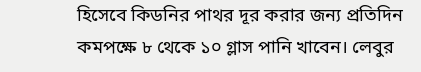হিসেবে কিডনির পাথর দূর করার জন্য প্রতিদিন কমপক্ষে ৮ থেকে ১০ গ্লাস পানি খাবেন। লেবুর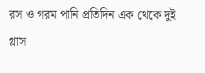রস ও গরম পানি প্রতিদিন এক থেকে দুই গ্লাস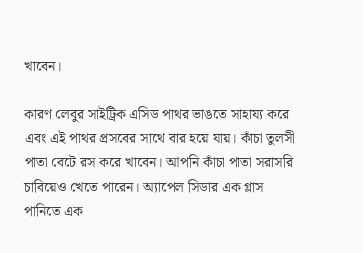খাবেন।

কারণ লেবুর সাইট্রিক এসিড পাথর ভাঙতে সাহায্য করে এবং এই পাথর প্রসবের সাথে বার হয়ে যায়। কাঁচা তুলসী পাতা বেটে রস করে খাবেন। আপনি কাঁচা পাতা সরাসরি চাবিয়েও খেতে পারেন। অ্যাপেল সিডার এক গ্লাস পানিতে এক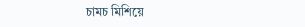চামচ মিশিয়ে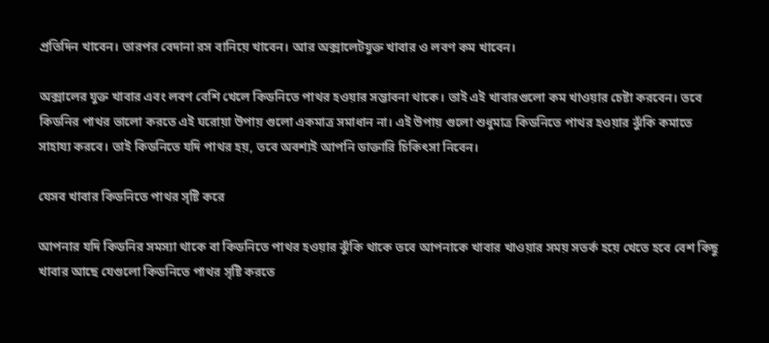প্রতিদিন খাবেন। তারপর বেদানা রস বানিয়ে খাবেন। আর অক্সালেটযুক্ত খাবার ও লবণ কম খাবেন।

অক্সালের যুক্ত খাবার এবং লবণ বেশি খেলে কিডনিতে পাথর হওয়ার সম্ভাবনা থাকে। তাই এই খাবারগুলো কম খাওয়ার চেষ্টা করবেন। তবে কিডনির পাথর ভালো করতে এই ঘরোয়া উপায় গুলো একমাত্র সমাধান না। এই উপায় গুলো শুধুমাত্র কিডনিতে পাথর হওয়ার ঝুঁকি কমাতে সাহায্য করবে। তাই কিডনিতে যদি পাথর হয়, তবে অবশ্যই আপনি ডাক্তারি চিকিৎসা নিবেন।

যেসব খাবার কিডনিতে পাথর সৃষ্টি করে

আপনার যদি কিডনির সমস্যা থাকে বা কিডনিতে পাথর হওয়ার ঝুঁকি থাকে তবে আপনাকে খাবার খাওয়ার সময় সতর্ক হয়ে খেতে হবে বেশ কিছু খাবার আছে যেগুলো কিডনিতে পাথর সৃষ্টি করতে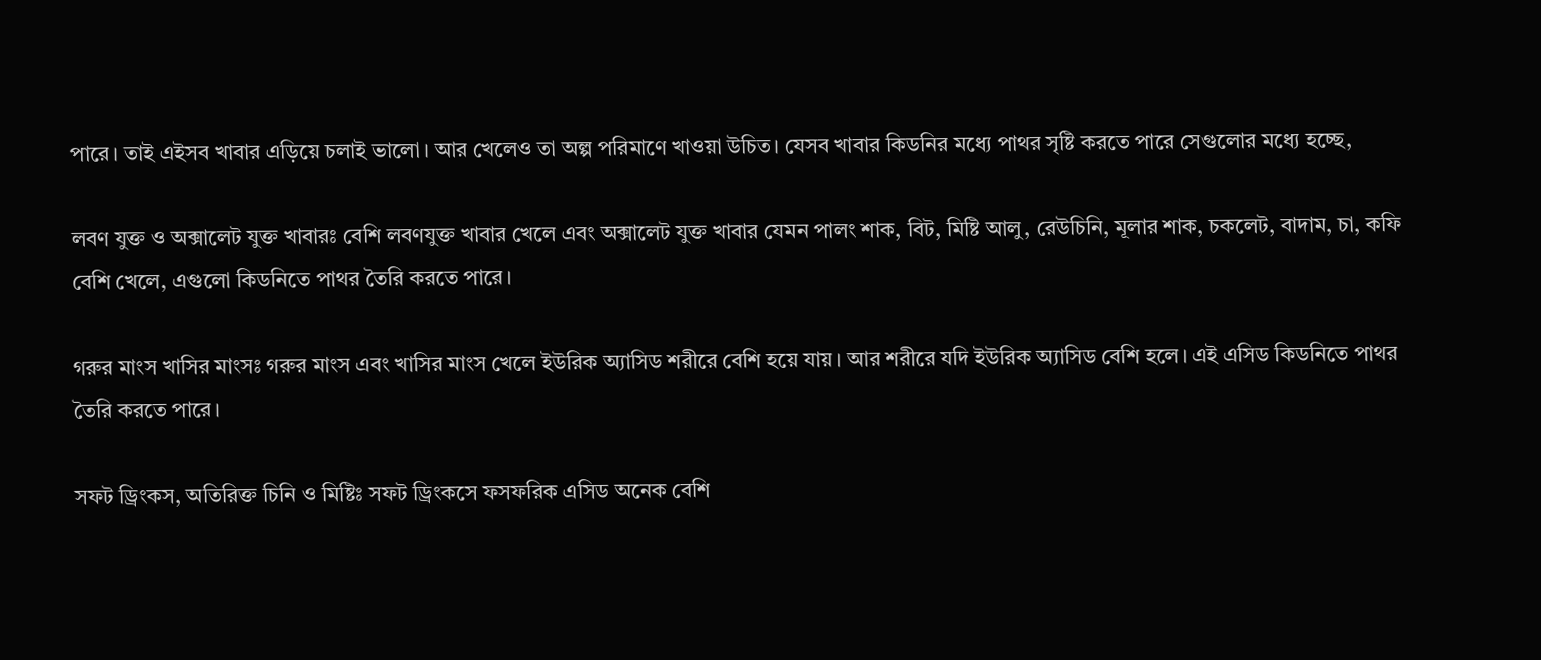পারে। তাই এইসব খাবার এড়িয়ে চলাই ভালো। আর খেলেও তা অল্প পরিমাণে খাওয়া উচিত। যেসব খাবার কিডনির মধ্যে পাথর সৃষ্টি করতে পারে সেগুলোর মধ্যে হচ্ছে,

লবণ যুক্ত ও অক্সালেট যুক্ত খাবারঃ বেশি লবণযুক্ত খাবার খেলে এবং অক্সালেট যুক্ত খাবার যেমন পালং শাক, বিট, মিষ্টি আলু, রেউচিনি, মূলার শাক, চকলেট, বাদাম, চা, কফি বেশি খেলে, এগুলো কিডনিতে পাথর তৈরি করতে পারে।

গরুর মাংস খাসির মাংসঃ গরুর মাংস এবং খাসির মাংস খেলে ইউরিক অ্যাসিড শরীরে বেশি হয়ে যায়। আর শরীরে যদি ইউরিক অ্যাসিড বেশি হলে। এই এসিড কিডনিতে পাথর তৈরি করতে পারে।

সফট ড্রিংকস, অতিরিক্ত চিনি ও মিষ্টিঃ সফট ড্রিংকসে ফসফরিক এসিড অনেক বেশি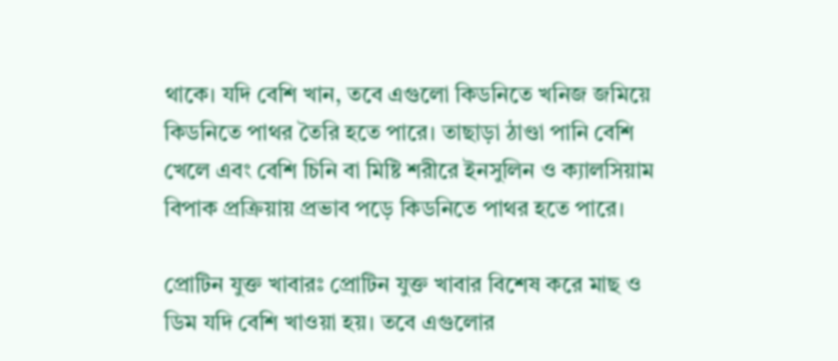থাকে। যদি বেশি খান, তবে এগুলো কিডনিতে খনিজ জমিয়ে কিডনিতে পাথর তৈরি হতে পারে। তাছাড়া ঠাণ্ডা পানি বেশি খেলে এবং বেশি চিনি বা মিষ্টি শরীরে ইনসুলিন ও ক্যালসিয়াম বিপাক প্রক্রিয়ায় প্রভাব পড়ে কিডনিতে পাথর হতে পারে।

প্রোটিন যুক্ত খাবারঃ প্রোটিন যুক্ত খাবার বিশেষ করে মাছ ও ডিম যদি বেশি খাওয়া হয়। তবে এগুলোর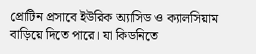প্রোটিন প্রসাবে ইউরিক অ্যাসিড ও ক্যালসিয়াম বাড়িয়ে দিতে পারে। যা কিডনিতে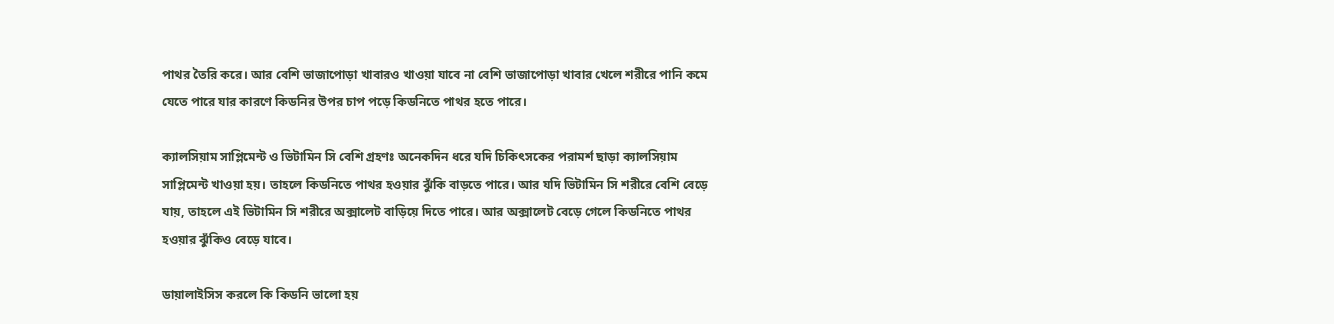পাথর তৈরি করে। আর বেশি ভাজাপোড়া খাবারও খাওয়া যাবে না বেশি ভাজাপোড়া খাবার খেলে শরীরে পানি কমে যেতে পারে যার কারণে কিডনির উপর চাপ পড়ে কিডনিতে পাথর হতে পারে।

ক্যালসিয়াম সাপ্লিমেন্ট ও ভিটামিন সি বেশি গ্রহণঃ অনেকদিন ধরে যদি চিকিৎসকের পরামর্শ ছাড়া ক্যালসিয়াম সাপ্লিমেন্ট খাওয়া হয়। তাহলে কিডনিতে পাথর হওয়ার ঝুঁকি বাড়তে পারে। আর যদি ভিটামিন সি শরীরে বেশি বেড়ে যায়, তাহলে এই ভিটামিন সি শরীরে অক্সালেট বাড়িয়ে দিতে পারে। আর অক্সালেট বেড়ে গেলে কিডনিতে পাথর হওয়ার ঝুঁকিও বেড়ে যাবে।

ডায়ালাইসিস করলে কি কিডনি ভালো হয়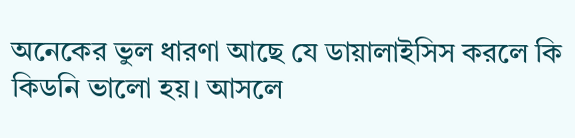অনেকের ভুল ধারণা আছে যে ডায়ালাইসিস করলে কি কিডনি ভালো হয়। আসলে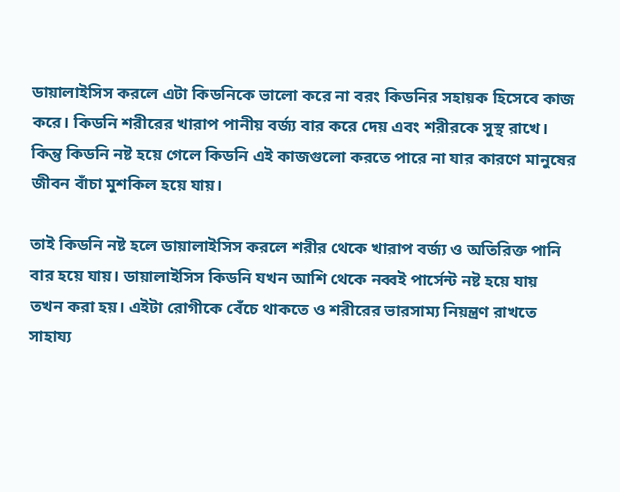ডায়ালাইসিস করলে এটা কিডনিকে ভালো করে না বরং কিডনির সহায়ক হিসেবে কাজ করে। কিডনি শরীরের খারাপ পানীয় বর্জ্য বার করে দেয় এবং শরীরকে সুস্থ রাখে। কিন্তু কিডনি নষ্ট হয়ে গেলে কিডনি এই কাজগুলো করতে পারে না যার কারণে মানুষের জীবন বাঁচা মুশকিল হয়ে যায়।

তাই কিডনি নষ্ট হলে ডায়ালাইসিস করলে শরীর থেকে খারাপ বর্জ্য ও অতিরিক্ত পানি বার হয়ে যায়। ডায়ালাইসিস কিডনি যখন আশি থেকে নব্বই পার্সেন্ট নষ্ট হয়ে যায় তখন করা হয়। এইটা রোগীকে বেঁচে থাকতে ও শরীরের ভারসাম্য নিয়ন্ত্রণ রাখতে সাহায্য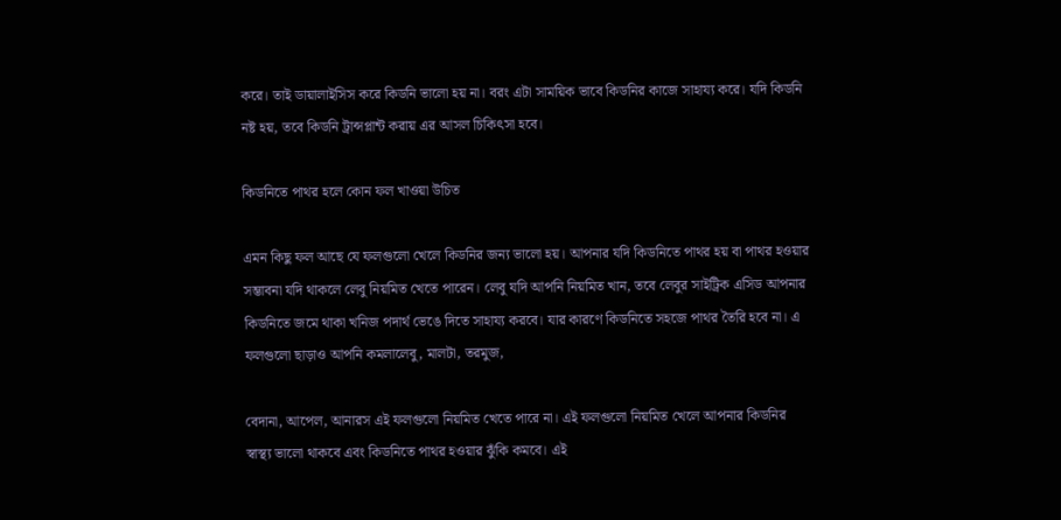করে। তাই ডায়ালাইসিস করে কিডনি ভালো হয় না। বরং এটা সাময়িক ভাবে কিডনির কাজে সাহায্য করে। যদি কিডনি নষ্ট হয়, তবে কিডনি ট্রান্সপ্লান্ট করায় এর আসল চিকিৎসা হবে।

কিডনিতে পাথর হলে কোন ফল খাওয়া উচিত

এমন কিছু ফল আছে যে ফলগুলো খেলে কিডনির জন্য ভালো হয়। আপনার যদি কিডনিতে পাথর হয় বা পাথর হওয়ার সম্ভাবনা যদি থাকলে লেবু নিয়মিত খেতে পারেন। লেবু যদি আপনি নিয়মিত খান, তবে লেবুর সাইট্রিক এসিড আপনার কিডনিতে জমে থাকা খনিজ পদার্থ ভেঙে দিতে সাহায্য করবে। যার কারণে কিডনিতে সহজে পাথর তৈরি হবে না। এ ফলগুলো ছাড়াও আপনি কমলালেবু, মালটা, তরমুজ,

বেদানা, আপেল, আনারস এই ফলগুলো নিয়মিত খেতে পারে না। এই ফলগুলো নিয়মিত খেলে আপনার কিডনির স্বাস্থ্য ভালো থাকবে এবং কিডনিতে পাথর হওয়ার ঝুঁকি কমবে। এই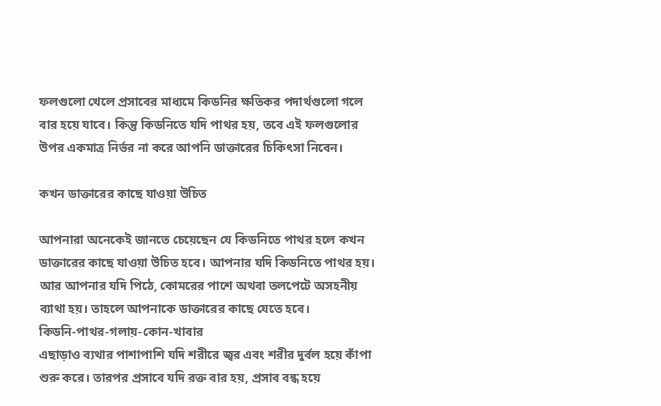ফলগুলো খেলে প্রসাবের মাধ্যমে কিডনির ক্ষতিকর পদার্থগুলো গলে বার হয়ে যাবে। কিন্তু কিডনিতে যদি পাথর হয়, তবে এই ফলগুলোর উপর একমাত্র নির্ভর না করে আপনি ডাক্তারের চিকিৎসা নিবেন।

কখন ডাক্তারের কাছে যাওয়া উচিত

আপনারা অনেকেই জানতে চেয়েছেন যে কিডনিতে পাথর হলে কখন ডাক্তারের কাছে যাওয়া উচিত হবে। আপনার যদি কিডনিতে পাথর হয়। আর আপনার যদি পিঠে, কোমরের পাশে অথবা তলপেটে অসহনীয় ব্যাথা হয়। তাহলে আপনাকে ডাক্তারের কাছে যেতে হবে।
কিডনি-পাথর-গলায়-কোন-খাবার
এছাড়াও ব্যথার পাশাপাশি যদি শরীরে জ্বর এবং শরীর দুর্বল হয়ে কাঁপা শুরু করে। তারপর প্রসাবে যদি রক্ত বার হয়, প্রসাব বন্ধ হয়ে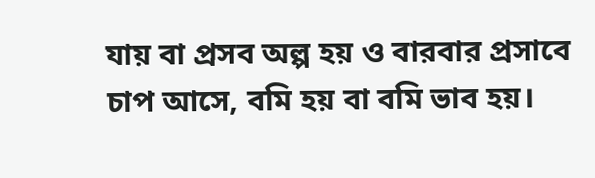যায় বা প্রসব অল্প হয় ও বারবার প্রসাবে চাপ আসে, বমি হয় বা বমি ভাব হয়।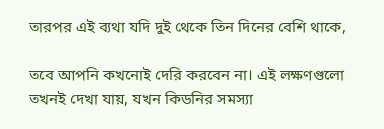তারপর এই ব্যথা যদি দুই থেকে তিন দিনের বেশি থাকে,

তবে আপনি কখনোই দেরি করবেন না। এই লক্ষণগুলো তখনই দেখা যায়, যখন কিডনির সমস্যা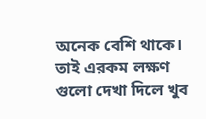অনেক বেশি থাকে। তাই এরকম লক্ষণ গুলো দেখা দিলে খুব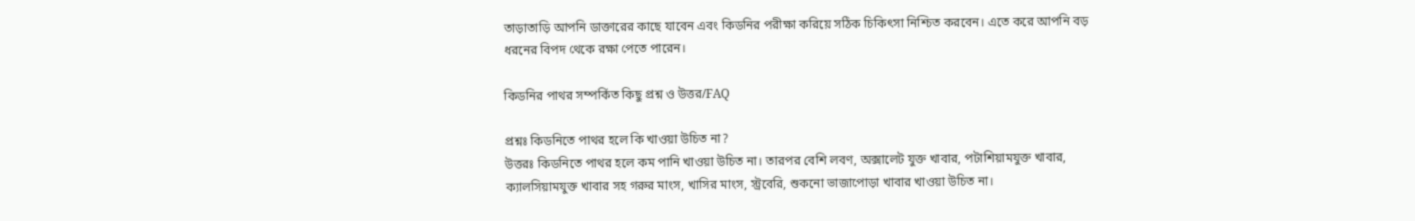তাড়াতাড়ি আপনি ডাক্তারের কাছে যাবেন এবং কিডনির পরীক্ষা করিয়ে সঠিক চিকিৎসা নিশ্চিত করবেন। এতে করে আপনি বড় ধরনের বিপদ থেকে রক্ষা পেতে পারেন।

কিডনির পাথর সম্পর্কিত কিছু প্রশ্ন ও উত্তর/FAQ

প্রশ্নঃ কিডনিতে পাথর হলে কি খাওয়া উচিত না?
উত্তরঃ কিডনিতে পাথর হলে কম পানি খাওয়া উচিত না। তারপর বেশি লবণ, অক্সালেট যুক্ত খাবার, পটাশিয়ামযুক্ত খাবার, ক্যালসিয়ামযুক্ত খাবার সহ গরুর মাংস, খাসির মাংস, স্ট্রবেরি, শুকনো ভাজাপোড়া খাবার খাওয়া উচিত না।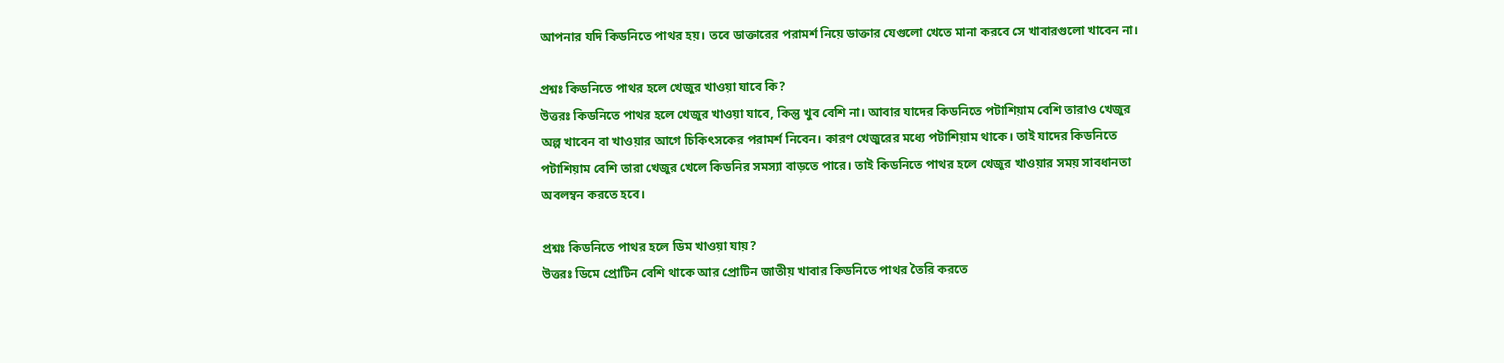আপনার যদি কিডনিতে পাথর হয়। তবে ডাক্তারের পরামর্শ নিয়ে ডাক্তার যেগুলো খেতে মানা করবে সে খাবারগুলো খাবেন না।

প্রশ্নঃ কিডনিতে পাথর হলে খেজুর খাওয়া যাবে কি?
উত্তরঃ কিডনিতে পাথর হলে খেজুর খাওয়া যাবে, কিন্তু খুব বেশি না। আবার যাদের কিডনিতে পটাশিয়াম বেশি তারাও খেজুর অল্প খাবেন বা খাওয়ার আগে চিকিৎসকের পরামর্শ নিবেন। কারণ খেজুরের মধ্যে পটাশিয়াম থাকে। তাই যাদের কিডনিতে পটাশিয়াম বেশি তারা খেজুর খেলে কিডনির সমস্যা বাড়তে পারে। তাই কিডনিতে পাথর হলে খেজুর খাওয়ার সময় সাবধানতা অবলম্বন করতে হবে।

প্রশ্নঃ কিডনিতে পাথর হলে ডিম খাওয়া যায়?
উত্তরঃ ডিমে প্রোটিন বেশি থাকে আর প্রোটিন জাতীয় খাবার কিডনিতে পাথর তৈরি করতে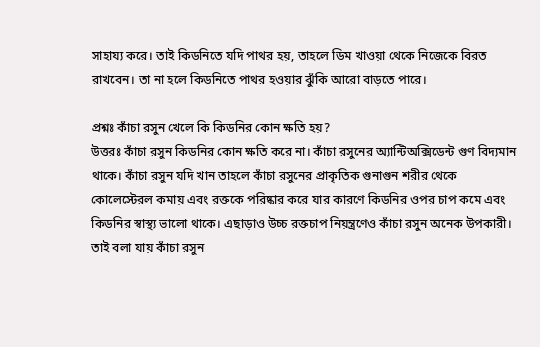সাহায্য করে। তাই কিডনিতে যদি পাথর হয়, তাহলে ডিম খাওয়া থেকে নিজেকে বিরত রাখবেন। তা না হলে কিডনিতে পাথর হওয়ার ঝুঁকি আরো বাড়তে পারে।

প্রশ্নঃ কাঁচা রসুন খেলে কি কিডনির কোন ক্ষতি হয়?
উত্তরঃ কাঁচা রসুন কিডনির কোন ক্ষতি করে না। কাঁচা রসুনের অ্যান্টিঅক্সিডেন্ট গুণ বিদ্যমান থাকে। কাঁচা রসুন যদি খান তাহলে কাঁচা রসুনের প্রাকৃতিক গুনাগুন শরীর থেকে কোলেস্টেরল কমায় এবং রক্তকে পরিষ্কার করে যার কারণে কিডনির ওপর চাপ কমে এবং কিডনির স্বাস্থ্য ভালো থাকে। এছাড়াও উচ্চ রক্তচাপ নিয়ন্ত্রণেও কাঁচা রসুন অনেক উপকারী। তাই বলা যায় কাঁচা রসুন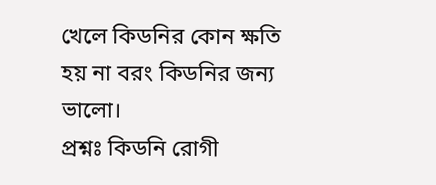খেলে কিডনির কোন ক্ষতি হয় না বরং কিডনির জন্য ভালো।
প্রশ্নঃ কিডনি রোগী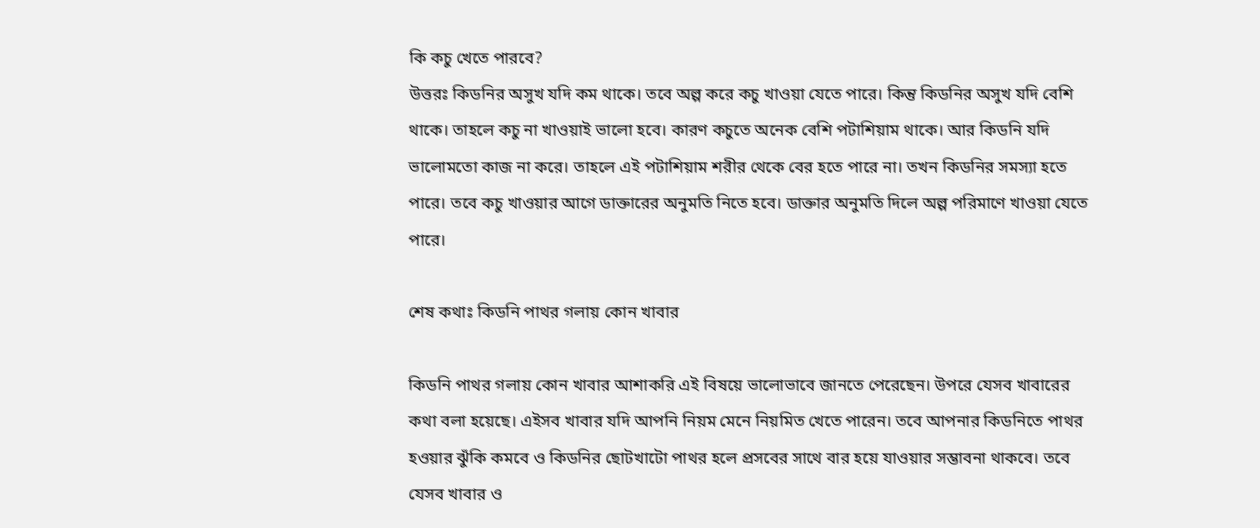কি কচু খেতে পারবে?
উত্তরঃ কিডনির অসুখ যদি কম থাকে। তবে অল্প করে কচু খাওয়া যেতে পারে। কিন্তু কিডনির অসুখ যদি বেশি থাকে। তাহলে কচু না খাওয়াই ভালো হবে। কারণ কচুতে অনেক বেশি পটাশিয়াম থাকে। আর কিডনি যদি ভালোমতো কাজ না করে। তাহলে এই পটাশিয়াম শরীর থেকে বের হতে পারে না। তখন কিডনির সমস্যা হতে পারে। তবে কচু খাওয়ার আগে ডাক্তারের অনুমতি নিতে হবে। ডাক্তার অনুমতি দিলে অল্প পরিমাণে খাওয়া যেতে পারে।

শেষ কথাঃ কিডনি পাথর গলায় কোন খাবার

কিডনি পাথর গলায় কোন খাবার আশাকরি এই বিষয়ে ভালোভাবে জানতে পেরেছেন। উপরে যেসব খাবারের কথা বলা হয়েছে। এইসব খাবার যদি আপনি নিয়ম মেনে নিয়মিত খেতে পারেন। তবে আপনার কিডনিতে পাথর হওয়ার ঝুঁকি কমবে ও কিডনির ছোটখাটো পাথর হলে প্রসবের সাথে বার হয়ে যাওয়ার সম্ভাবনা থাকবে। তবে যেসব খাবার ও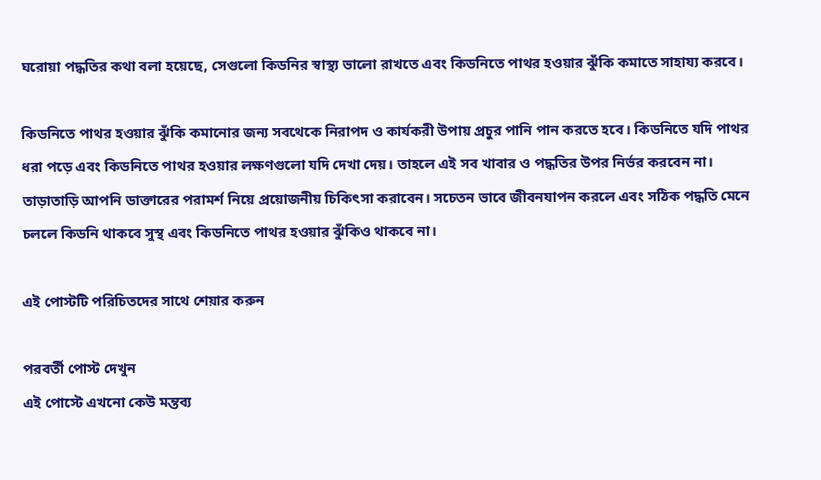ঘরোয়া পদ্ধতির কথা বলা হয়েছে, সেগুলো কিডনির স্বাস্থ্য ভালো রাখতে এবং কিডনিতে পাথর হওয়ার ঝুঁকি কমাতে সাহায্য করবে।

কিডনিতে পাথর হওয়ার ঝুঁকি কমানোর জন্য সবথেকে নিরাপদ ও কার্যকরী উপায় প্রচুর পানি পান করতে হবে। কিডনিতে যদি পাথর ধরা পড়ে এবং কিডনিতে পাথর হওয়ার লক্ষণগুলো যদি দেখা দেয়। তাহলে এই সব খাবার ও পদ্ধতির উপর নির্ভর করবেন না। তাড়াতাড়ি আপনি ডাক্তারের পরামর্শ নিয়ে প্রয়োজনীয় চিকিৎসা করাবেন। সচেতন ভাবে জীবনযাপন করলে এবং সঠিক পদ্ধতি মেনে চললে কিডনি থাকবে সুস্থ এবং কিডনিতে পাথর হওয়ার ঝুঁকিও থাকবে না।

এই পোস্টটি পরিচিতদের সাথে শেয়ার করুন

পরবর্তী পোস্ট দেখুন
এই পোস্টে এখনো কেউ মন্তব্য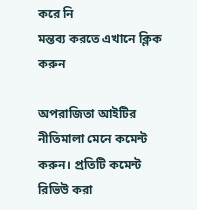করে নি
মন্তব্য করতে এখানে ক্লিক করুন

অপরাজিতা আইটির নীতিমালা মেনে কমেন্ট করুন। প্রতিটি কমেন্ট রিভিউ করা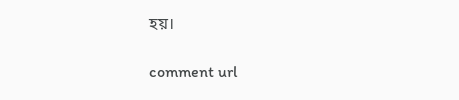হয়।

comment url